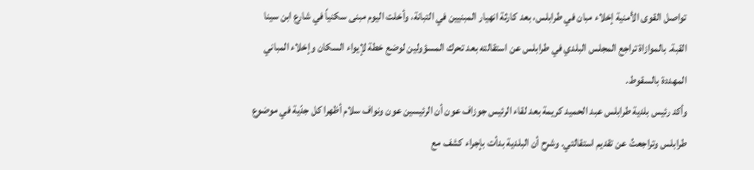تواصل القوى الأمنية إخلاء مبان في طرابلس، بعد كارثة انهيار المبنيين في التبانة، وأخلت اليوم مبنى سكنياً في شارع ابن سينا القبة. بالموازاة تراجع المجلس البلدي في طرابلس عن استقالته بعد تحرك المسؤولين لوضع خطة لإيواء السكان وإخلاء المباني المهددة بالسقوط.
وأكد رئيس بلدية طرابلس عبد الحميد كريمة بعد لقاء الرئيس جوزاف عون أن الرئيسين عون ونواف سلام أظهرا كل جدّية في موضوع طرابلس وتراجعتُ عن تقديم استقالتي. وشرح أن البلدية بدأت بإجراء كشف مع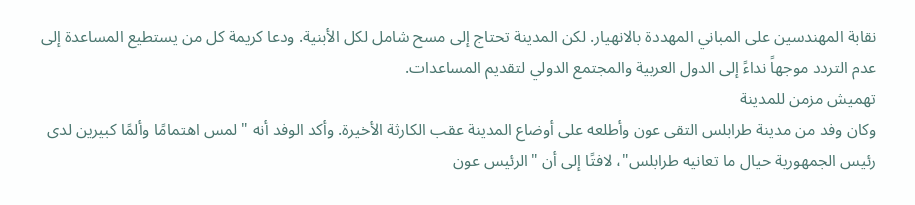نقابة المهندسين على المباني المهددة بالانهيار. لكن المدينة تحتاج إلى مسح شامل لكل الأبنية. ودعا كريمة كل من يستطيع المساعدة إلى عدم التردد موجهاً نداءً إلى الدول العربية والمجتمع الدولي لتقديم المساعدات.
تهميش مزمن للمدينة
وكان وفد من مدينة طرابلس التقى عون وأطلعه على أوضاع المدينة عقب الكارثة الأخيرة. وأكد الوفد أنه "لمس اهتمامًا وألمًا كبيرين لدى رئيس الجمهورية حيال ما تعانيه طرابلس"، لافتًا إلى أن "الرئيس عون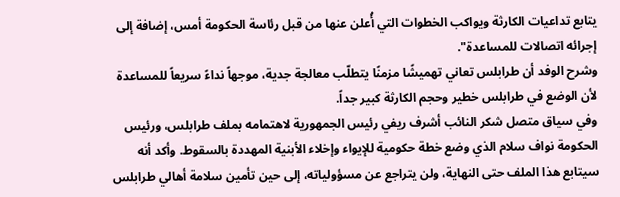يتابع تداعيات الكارثة ويواكب الخطوات التي أُعلن عنها من قبل رئاسة الحكومة أمس، إضافة إلى إجرائه اتصالات للمساعدة".
وشرح الوفد أن طرابلس تعاني تهميشًا مزمنًا يتطلّب معالجة جدية، موجهاً نداءً سريعاً للمساعدة لأن الوضع في طرابلس خطير وحجم الكارثة كبير جداً.
وفي سياق متصل شكر النائب أشرف ريفي رئيس الجمهورية لاهتمامه بملف طرابلس، ورئيس الحكومة نواف سلام الذي وضع خطة حكومية للإيواء وإخلاء الأبنية المهددة بالسقوط. وأكد أنه سيتابع هذا الملف حتى النهاية، ولن يتراجع عن مسؤولياته، إلى حين تأمين سلامة أهالي طرابلس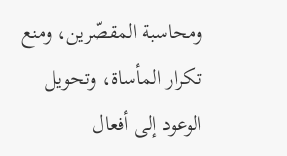ومحاسبة المقصّرين، ومنع تكرار المأساة، وتحويل الوعود إلى أفعال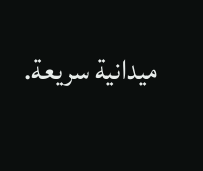ميدانية سريعة.